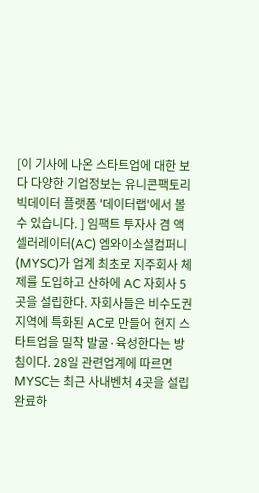[이 기사에 나온 스타트업에 대한 보다 다양한 기업정보는 유니콘팩토리 빅데이터 플랫폼 '데이터랩'에서 볼 수 있습니다. ] 임팩트 투자사 겸 액셀러레이터(AC) 엠와이소셜컴퍼니(MYSC)가 업계 최초로 지주회사 체제를 도입하고 산하에 AC 자회사 5곳을 설립한다. 자회사들은 비수도권 지역에 특화된 AC로 만들어 현지 스타트업을 밀착 발굴·육성한다는 방침이다. 28일 관련업계에 따르면 MYSC는 최근 사내벤처 4곳을 설립 완료하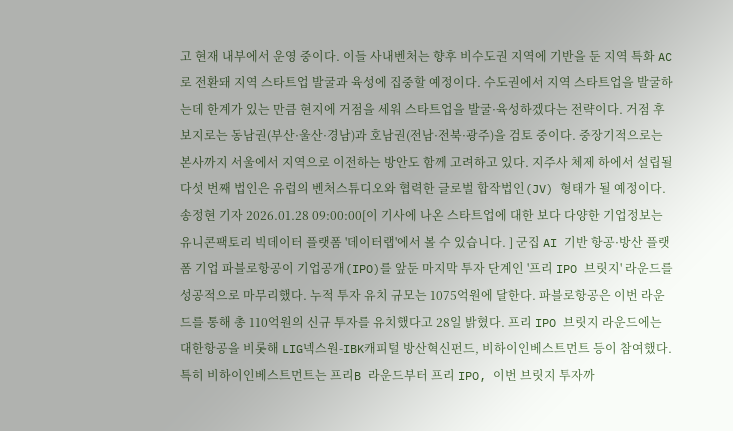고 현재 내부에서 운영 중이다. 이들 사내벤처는 향후 비수도권 지역에 기반을 둔 지역 특화 AC로 전환돼 지역 스타트업 발굴과 육성에 집중할 예정이다. 수도권에서 지역 스타트업을 발굴하는데 한계가 있는 만큼 현지에 거점을 세워 스타트업을 발굴·육성하겠다는 전략이다. 거점 후보지로는 동남권(부산·울산·경남)과 호남권(전남·전북·광주)을 검토 중이다. 중장기적으로는 본사까지 서울에서 지역으로 이전하는 방안도 함께 고려하고 있다. 지주사 체제 하에서 설립될 다섯 번째 법인은 유럽의 벤처스튜디오와 협력한 글로벌 합작법인(JV) 형태가 될 예정이다.
송정현 기자 2026.01.28 09:00:00[이 기사에 나온 스타트업에 대한 보다 다양한 기업정보는 유니콘팩토리 빅데이터 플랫폼 '데이터랩'에서 볼 수 있습니다. ] 군집 AI 기반 항공·방산 플랫폼 기업 파블로항공이 기업공개(IPO)를 앞둔 마지막 투자 단계인 '프리 IPO 브릿지' 라운드를 성공적으로 마무리했다. 누적 투자 유치 규모는 1075억원에 달한다. 파블로항공은 이번 라운드를 통해 총 110억원의 신규 투자를 유치했다고 28일 밝혔다. 프리 IPO 브릿지 라운드에는 대한항공을 비롯해 LIG넥스원-IBK캐피털 방산혁신펀드, 비하이인베스트먼트 등이 참여했다. 특히 비하이인베스트먼트는 프리B 라운드부터 프리 IPO, 이번 브릿지 투자까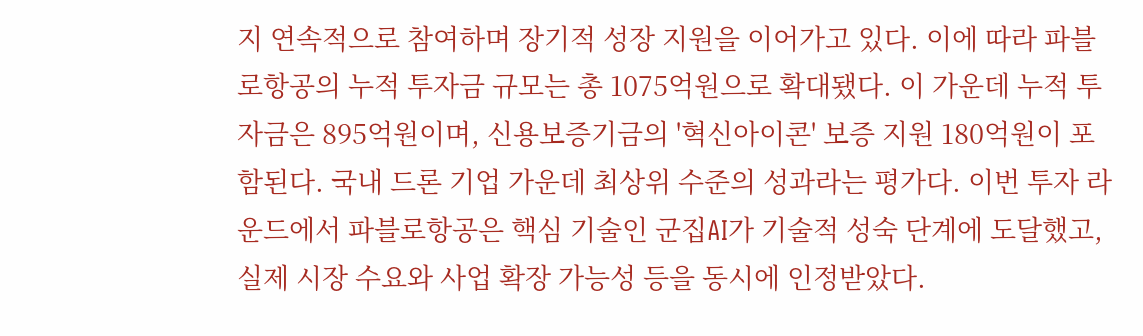지 연속적으로 참여하며 장기적 성장 지원을 이어가고 있다. 이에 따라 파블로항공의 누적 투자금 규모는 총 1075억원으로 확대됐다. 이 가운데 누적 투자금은 895억원이며, 신용보증기금의 '혁신아이콘' 보증 지원 180억원이 포함된다. 국내 드론 기업 가운데 최상위 수준의 성과라는 평가다. 이번 투자 라운드에서 파블로항공은 핵심 기술인 군집AI가 기술적 성숙 단계에 도달했고, 실제 시장 수요와 사업 확장 가능성 등을 동시에 인정받았다.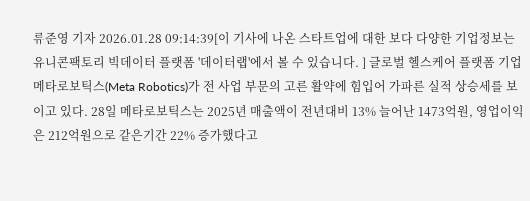류준영 기자 2026.01.28 09:14:39[이 기사에 나온 스타트업에 대한 보다 다양한 기업정보는 유니콘팩토리 빅데이터 플랫폼 '데이터랩'에서 볼 수 있습니다. ] 글로벌 헬스케어 플랫폼 기업 메타로보틱스(Meta Robotics)가 전 사업 부문의 고른 활약에 힘입어 가파른 실적 상승세를 보이고 있다. 28일 메타로보틱스는 2025년 매출액이 전년대비 13% 늘어난 1473억원, 영업이익은 212억원으로 같은기간 22% 증가했다고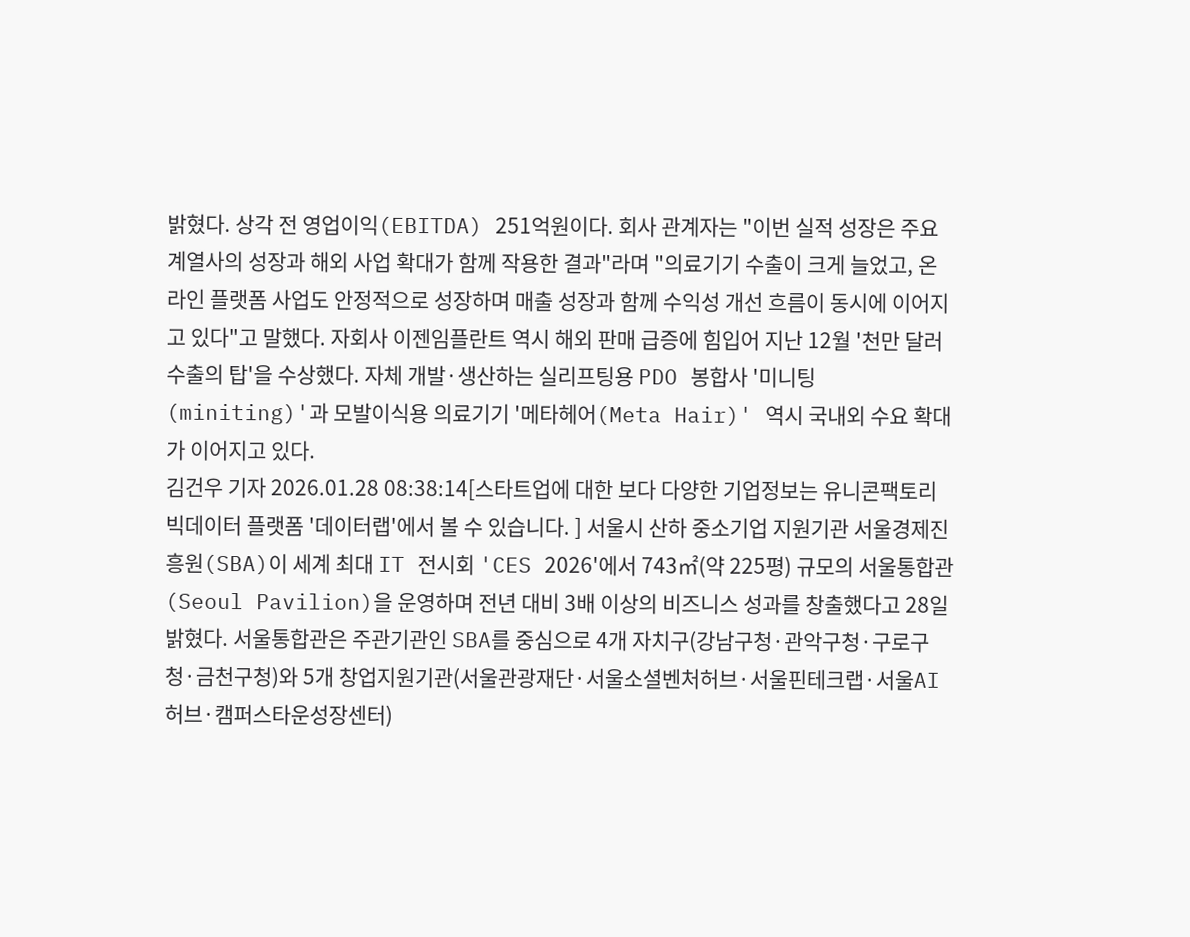밝혔다. 상각 전 영업이익(EBITDA) 251억원이다. 회사 관계자는 "이번 실적 성장은 주요 계열사의 성장과 해외 사업 확대가 함께 작용한 결과"라며 "의료기기 수출이 크게 늘었고, 온라인 플랫폼 사업도 안정적으로 성장하며 매출 성장과 함께 수익성 개선 흐름이 동시에 이어지고 있다"고 말했다. 자회사 이젠임플란트 역시 해외 판매 급증에 힘입어 지난 12월 '천만 달러 수출의 탑'을 수상했다. 자체 개발·생산하는 실리프팅용 PDO 봉합사 '미니팅(miniting)'과 모발이식용 의료기기 '메타헤어(Meta Hair)' 역시 국내외 수요 확대가 이어지고 있다.
김건우 기자 2026.01.28 08:38:14[스타트업에 대한 보다 다양한 기업정보는 유니콘팩토리 빅데이터 플랫폼 '데이터랩'에서 볼 수 있습니다. ] 서울시 산하 중소기업 지원기관 서울경제진흥원(SBA)이 세계 최대 IT 전시회 'CES 2026'에서 743㎡(약 225평) 규모의 서울통합관(Seoul Pavilion)을 운영하며 전년 대비 3배 이상의 비즈니스 성과를 창출했다고 28일 밝혔다. 서울통합관은 주관기관인 SBA를 중심으로 4개 자치구(강남구청·관악구청·구로구청·금천구청)와 5개 창업지원기관(서울관광재단·서울소셜벤처허브·서울핀테크랩·서울AI허브·캠퍼스타운성장센터)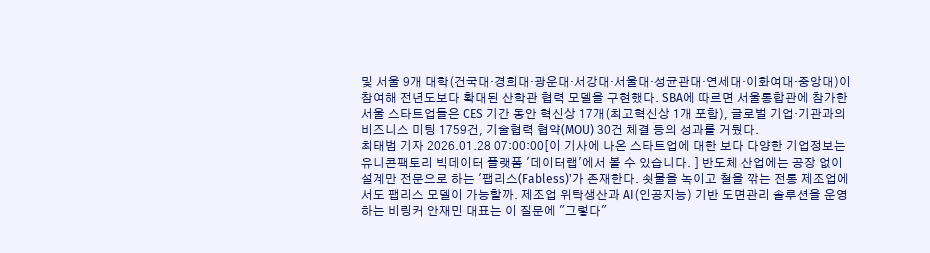및 서울 9개 대학(건국대·경희대·광운대·서강대·서울대·성균관대·연세대·이화여대·중앙대)이 참여해 전년도보다 확대된 산학관 협력 모델을 구현했다. SBA에 따르면 서울통합관에 참가한 서울 스타트업들은 CES 기간 동안 혁신상 17개(최고혁신상 1개 포함), 글로벌 기업·기관과의 비즈니스 미팅 1759건, 기술협력 협약(MOU) 30건 체결 등의 성과를 거뒀다.
최태범 기자 2026.01.28 07:00:00[이 기사에 나온 스타트업에 대한 보다 다양한 기업정보는 유니콘팩토리 빅데이터 플랫폼 '데이터랩'에서 볼 수 있습니다. ] 반도체 산업에는 공장 없이 설계만 전문으로 하는 '팹리스(Fabless)'가 존재한다. 쇳물을 녹이고 철을 깎는 전통 제조업에서도 팹리스 모델이 가능할까. 제조업 위탁생산과 AI(인공지능) 기반 도면관리 솔루션을 운영하는 비링커 안재민 대표는 이 질문에 "그렇다"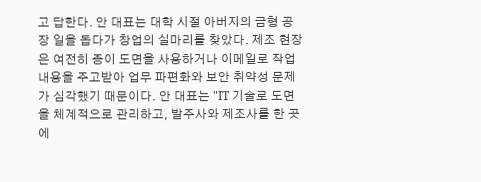고 답한다. 안 대표는 대학 시절 아버지의 금형 공장 일을 돕다가 창업의 실마리를 찾았다. 제조 현장은 여전히 종이 도면을 사용하거나 이메일로 작업 내용을 주고받아 업무 파편화와 보안 취약성 문제가 심각했기 때문이다. 안 대표는 "IT 기술로 도면을 체계적으로 관리하고, 발주사와 제조사를 한 곳에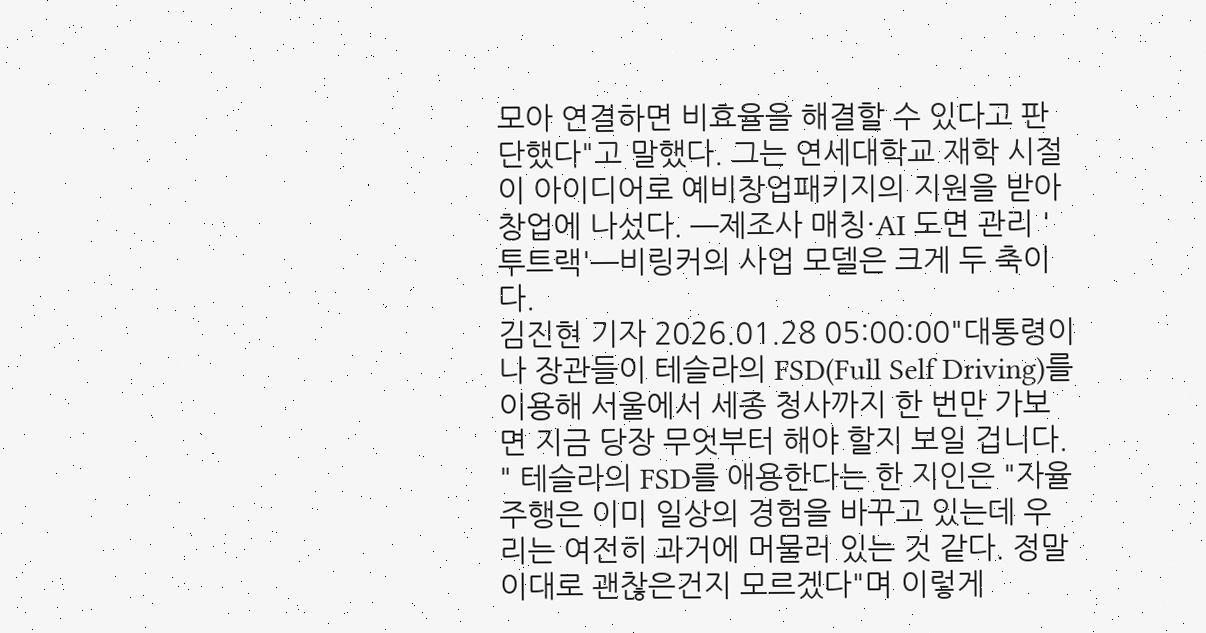모아 연결하면 비효율을 해결할 수 있다고 판단했다"고 말했다. 그는 연세대학교 재학 시절 이 아이디어로 예비창업패키지의 지원을 받아 창업에 나섰다. ━제조사 매칭·AI 도면 관리 '투트랙'━비링커의 사업 모델은 크게 두 축이다.
김진현 기자 2026.01.28 05:00:00"대통령이나 장관들이 테슬라의 FSD(Full Self Driving)를 이용해 서울에서 세종 청사까지 한 번만 가보면 지금 당장 무엇부터 해야 할지 보일 겁니다. " 테슬라의 FSD를 애용한다는 한 지인은 "자율주행은 이미 일상의 경험을 바꾸고 있는데 우리는 여전히 과거에 머물러 있는 것 같다. 정말 이대로 괜찮은건지 모르겠다"며 이렇게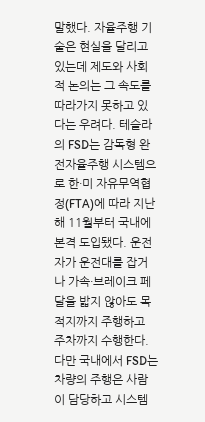말했다. 자율주행 기술은 현실을 달리고 있는데 제도와 사회적 논의는 그 속도를 따라가지 못하고 있다는 우려다. 테슬라의 FSD는 감독형 완전자율주행 시스템으로 한·미 자유무역협정(FTA)에 따라 지난해 11월부터 국내에 본격 도입됐다. 운전자가 운전대를 잡거나 가속·브레이크 페달을 밟지 않아도 목적지까지 주행하고 주차까지 수행한다. 다만 국내에서 FSD는 차량의 주행은 사람이 담당하고 시스템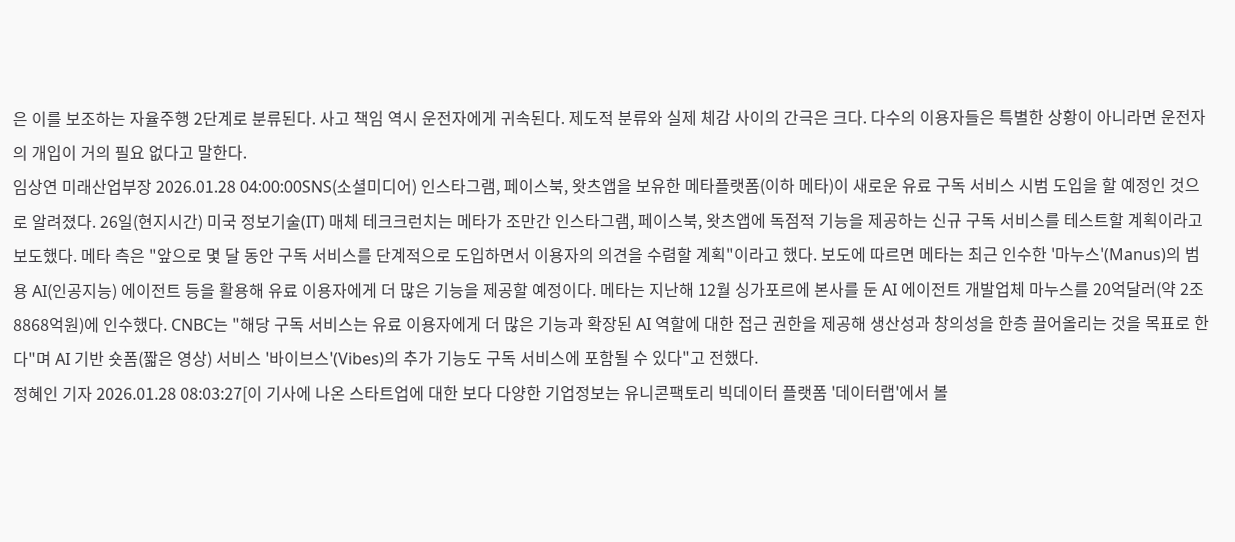은 이를 보조하는 자율주행 2단계로 분류된다. 사고 책임 역시 운전자에게 귀속된다. 제도적 분류와 실제 체감 사이의 간극은 크다. 다수의 이용자들은 특별한 상황이 아니라면 운전자의 개입이 거의 필요 없다고 말한다.
임상연 미래산업부장 2026.01.28 04:00:00SNS(소셜미디어) 인스타그램, 페이스북, 왓츠앱을 보유한 메타플랫폼(이하 메타)이 새로운 유료 구독 서비스 시범 도입을 할 예정인 것으로 알려졌다. 26일(현지시간) 미국 정보기술(IT) 매체 테크크런치는 메타가 조만간 인스타그램, 페이스북, 왓츠앱에 독점적 기능을 제공하는 신규 구독 서비스를 테스트할 계획이라고 보도했다. 메타 측은 "앞으로 몇 달 동안 구독 서비스를 단계적으로 도입하면서 이용자의 의견을 수렴할 계획"이라고 했다. 보도에 따르면 메타는 최근 인수한 '마누스'(Manus)의 범용 AI(인공지능) 에이전트 등을 활용해 유료 이용자에게 더 많은 기능을 제공할 예정이다. 메타는 지난해 12월 싱가포르에 본사를 둔 AI 에이전트 개발업체 마누스를 20억달러(약 2조8868억원)에 인수했다. CNBC는 "해당 구독 서비스는 유료 이용자에게 더 많은 기능과 확장된 AI 역할에 대한 접근 권한을 제공해 생산성과 창의성을 한층 끌어올리는 것을 목표로 한다"며 AI 기반 숏폼(짧은 영상) 서비스 '바이브스'(Vibes)의 추가 기능도 구독 서비스에 포함될 수 있다"고 전했다.
정혜인 기자 2026.01.28 08:03:27[이 기사에 나온 스타트업에 대한 보다 다양한 기업정보는 유니콘팩토리 빅데이터 플랫폼 '데이터랩'에서 볼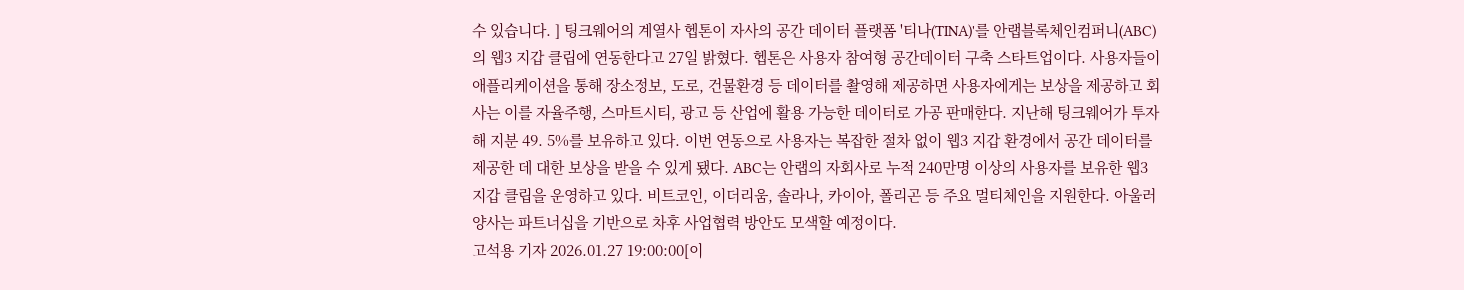수 있습니다. ] 팅크웨어의 계열사 헵톤이 자사의 공간 데이터 플랫폼 '티나(TINA)'를 안랩블록체인컴퍼니(ABC)의 웹3 지갑 클립에 연동한다고 27일 밝혔다. 헵톤은 사용자 참여형 공간데이터 구축 스타트업이다. 사용자들이 애플리케이션을 통해 장소정보, 도로, 건물환경 등 데이터를 촬영해 제공하면 사용자에게는 보상을 제공하고 회사는 이를 자율주행, 스마트시티, 광고 등 산업에 활용 가능한 데이터로 가공 판매한다. 지난해 팅크웨어가 투자해 지분 49. 5%를 보유하고 있다. 이번 연동으로 사용자는 복잡한 절차 없이 웹3 지갑 환경에서 공간 데이터를 제공한 데 대한 보상을 받을 수 있게 됐다. ABC는 안랩의 자회사로 누적 240만명 이상의 사용자를 보유한 웹3 지갑 클립을 운영하고 있다. 비트코인, 이더리움, 솔라나, 카이아, 폴리곤 등 주요 멀티체인을 지원한다. 아울러 양사는 파트너십을 기반으로 차후 사업협력 방안도 모색할 예정이다.
고석용 기자 2026.01.27 19:00:00[이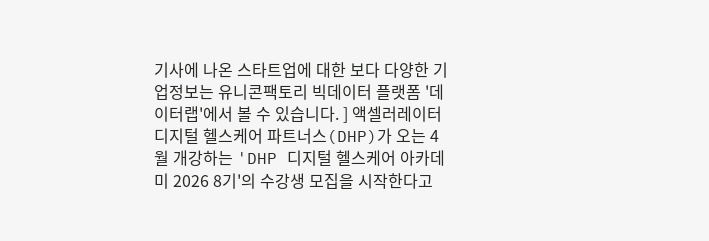기사에 나온 스타트업에 대한 보다 다양한 기업정보는 유니콘팩토리 빅데이터 플랫폼 '데이터랩'에서 볼 수 있습니다. ] 액셀러레이터 디지털 헬스케어 파트너스(DHP)가 오는 4월 개강하는 'DHP 디지털 헬스케어 아카데미 2026 8기'의 수강생 모집을 시작한다고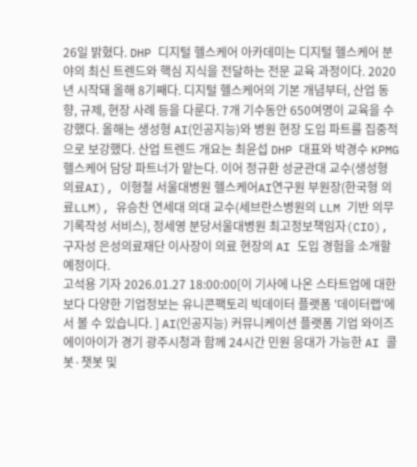26일 밝혔다. DHP 디지털 헬스케어 아카데미는 디지털 헬스케어 분야의 최신 트렌드와 핵심 지식을 전달하는 전문 교육 과정이다. 2020년 시작돼 올해 8기째다. 디지털 헬스케어의 기본 개념부터, 산업 동향, 규제, 현장 사례 등을 다룬다. 7개 기수동안 650여명이 교육을 수강했다. 올해는 생성형 AI(인공지능)와 병원 현장 도입 파트를 집중적으로 보강했다. 산업 트렌드 개요는 최윤섭 DHP 대표와 박경수 KPMG 헬스케어 담당 파트너가 맡는다. 이어 정규환 성균관대 교수(생성형 의료AI), 이형철 서울대병원 헬스케어AI연구원 부원장(한국형 의료LLM), 유승찬 연세대 의대 교수(세브란스병원의 LLM 기반 의무기록작성 서비스), 정세영 분당서울대병원 최고정보책임자(CIO), 구자성 은성의료재단 이사장이 의료 현장의 AI 도입 경험을 소개할 예정이다.
고석용 기자 2026.01.27 18:00:00[이 기사에 나온 스타트업에 대한 보다 다양한 기업정보는 유니콘팩토리 빅데이터 플랫폼 '데이터랩'에서 볼 수 있습니다. ] AI(인공지능) 커뮤니케이션 플랫폼 기업 와이즈에이아이가 경기 광주시청과 함께 24시간 민원 응대가 가능한 AI 콜봇·챗봇 및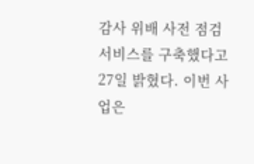감사 위배 사전 점검 서비스를 구축했다고 27일 밝혔다. 이번 사업은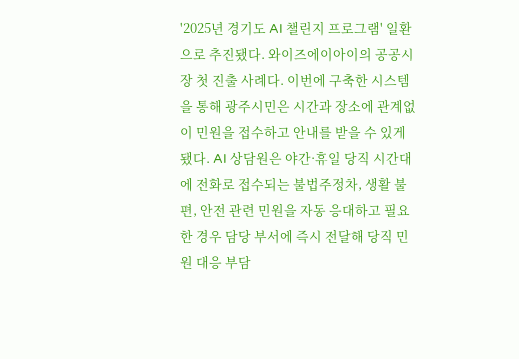'2025년 경기도 AI 챌린지 프로그램' 일환으로 추진됐다. 와이즈에이아이의 공공시장 첫 진출 사례다. 이번에 구축한 시스템을 통해 광주시민은 시간과 장소에 관계없이 민원을 접수하고 안내를 받을 수 있게 됐다. AI 상담원은 야간·휴일 당직 시간대에 전화로 접수되는 불법주정차, 생활 불편, 안전 관련 민원을 자동 응대하고 필요한 경우 담당 부서에 즉시 전달해 당직 민원 대응 부담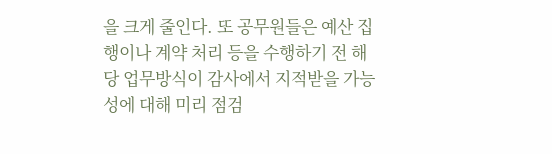을 크게 줄인다. 또 공무원들은 예산 집행이나 계약 처리 등을 수행하기 전 해당 업무방식이 감사에서 지적받을 가능성에 대해 미리 점검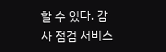할 수 있다. 감사 점검 서비스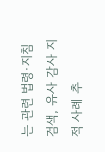는 관련 법령·지침 검색, 유사 감사 지적 사례 추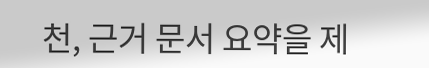천, 근거 문서 요약을 제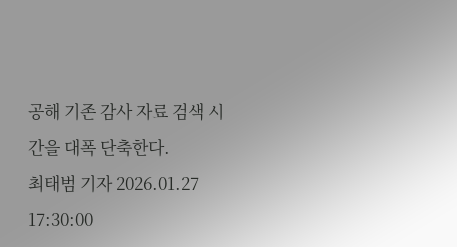공해 기존 감사 자료 검색 시간을 대폭 단축한다.
최태범 기자 2026.01.27 17:30:00